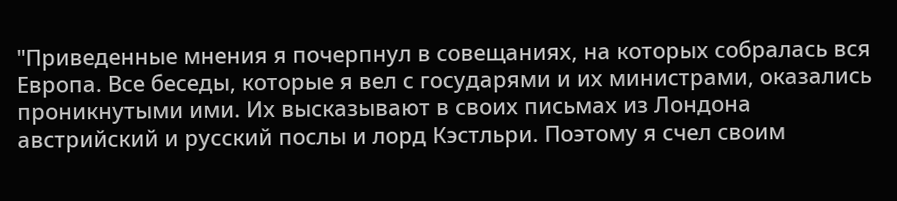"Приведенные мнения я почерпнул в совещаниях, на которых собралась вся Европа. Все беседы, которые я вел с государями и их министрами, оказались проникнутыми ими. Их высказывают в своих письмах из Лондона австрийский и русский послы и лорд Кэстльри. Поэтому я счел своим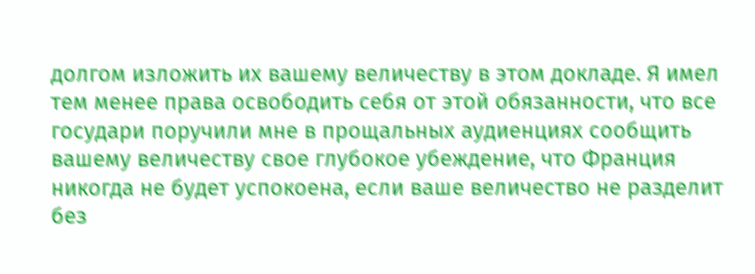долгом изложить их вашему величеству в этом докладе. Я имел тем менее права освободить себя от этой обязанности, что все государи поручили мне в прощальных аудиенциях сообщить вашему величеству свое глубокое убеждение, что Франция никогда не будет успокоена, если ваше величество не разделит без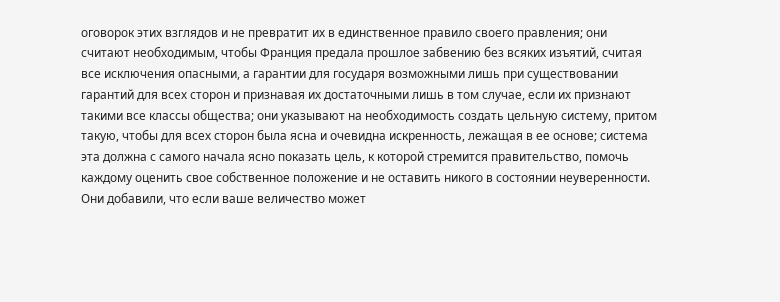оговорок этих взглядов и не превратит их в единственное правило своего правления; они считают необходимым, чтобы Франция предала прошлое забвению без всяких изъятий, считая все исключения опасными, а гарантии для государя возможными лишь при существовании гарантий для всех сторон и признавая их достаточными лишь в том случае, если их признают такими все классы общества; они указывают на необходимость создать цельную систему, притом такую, чтобы для всех сторон была ясна и очевидна искренность, лежащая в ее основе; система эта должна с самого начала ясно показать цель, к которой стремится правительство, помочь каждому оценить свое собственное положение и не оставить никого в состоянии неуверенности. Они добавили, что если ваше величество может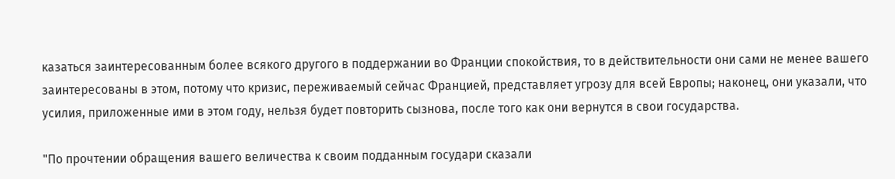казаться заинтересованным более всякого другого в поддержании во Франции спокойствия, то в действительности они сами не менее вашего заинтересованы в этом, потому что кризис, переживаемый сейчас Францией, представляет угрозу для всей Европы; наконец, они указали, что усилия, приложенные ими в этом году, нельзя будет повторить сызнова, после того как они вернутся в свои государства.

"По прочтении обращения вашего величества к своим подданным государи сказали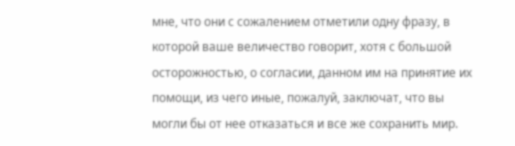мне, что они с сожалением отметили одну фразу, в которой ваше величество говорит, хотя с большой осторожностью, о согласии, данном им на принятие их помощи, из чего иные, пожалуй, заключат, что вы могли бы от нее отказаться и все же сохранить мир.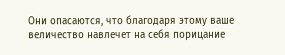Они опасаются, что благодаря этому ваше величество навлечет на себя порицание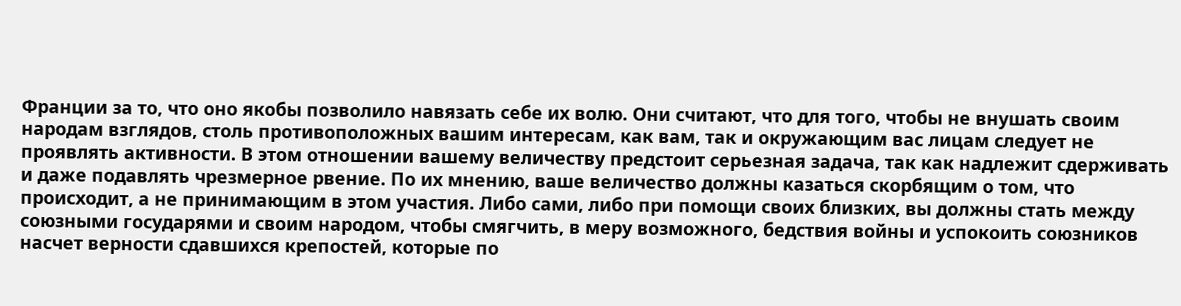Франции за то, что оно якобы позволило навязать себе их волю. Они считают, что для того, чтобы не внушать своим народам взглядов, столь противоположных вашим интересам, как вам, так и окружающим вас лицам следует не проявлять активности. В этом отношении вашему величеству предстоит серьезная задача, так как надлежит сдерживать и даже подавлять чрезмерное рвение. По их мнению, ваше величество должны казаться скорбящим о том, что происходит, а не принимающим в этом участия. Либо сами, либо при помощи своих близких, вы должны стать между союзными государями и своим народом, чтобы смягчить, в меру возможного, бедствия войны и успокоить союзников насчет верности сдавшихся крепостей, которые по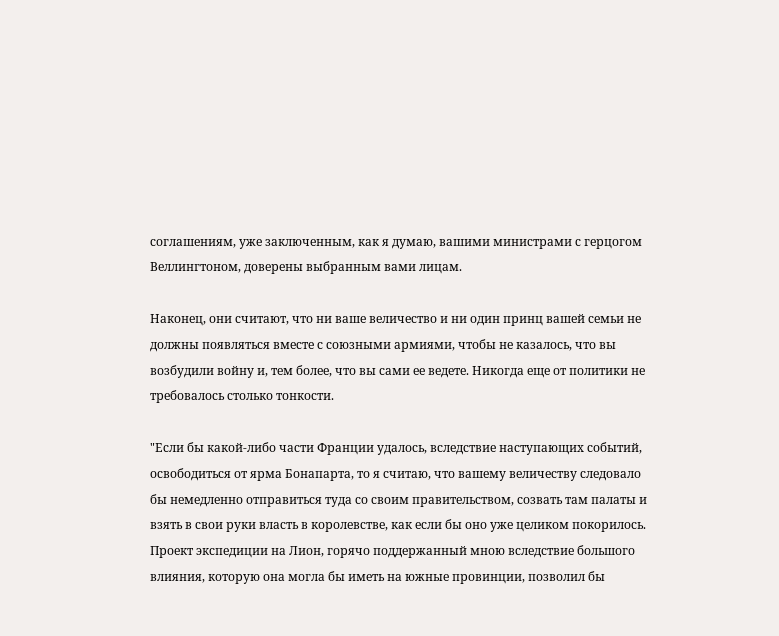соглашениям, уже заключенным, как я думаю, вашими министрами с герцогом Веллингтоном, доверены выбранным вами лицам.

Наконец, они считают, что ни ваше величество и ни один принц вашей семьи не должны появляться вместе с союзными армиями, чтобы не казалось, что вы возбудили войну и, тем более, что вы сами ее ведете. Никогда еще от политики не требовалось столько тонкости.

"Если бы какой-либо части Франции удалось, вследствие наступающих событий, освободиться от ярма Бонапарта, то я считаю, что вашему величеству следовало бы немедленно отправиться туда со своим правительством, созвать там палаты и взять в свои руки власть в королевстве, как если бы оно уже целиком покорилось. Проект экспедиции на Лион, горячо поддержанный мною вследствие большого влияния, которую она могла бы иметь на южные провинции, позволил бы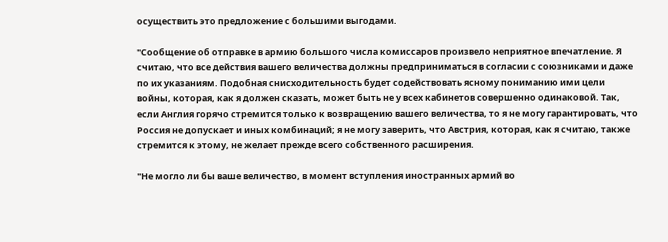осуществить это предложение с большими выгодами.

"Сообщение об отправке в армию большого числа комиссаров произвело неприятное впечатление. Я считаю, что все действия вашего величества должны предприниматься в согласии с союзниками и даже по их указаниям. Подобная снисходительность будет содействовать ясному пониманию ими цели войны, которая, как я должен сказать, может быть не у всех кабинетов совершенно одинаковой. Так, если Англия горячо стремится только к возвращению вашего величества, то я не могу гарантировать, что Россия не допускает и иных комбинаций; я не могу заверить, что Австрия, которая, как я считаю, также стремится к этому, не желает прежде всего собственного расширения.

"Не могло ли бы ваше величество, в момент вступления иностранных армий во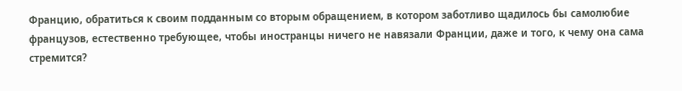Францию, обратиться к своим подданным со вторым обращением, в котором заботливо щадилось бы самолюбие французов, естественно требующее, чтобы иностранцы ничего не навязали Франции, даже и того, к чему она сама стремится?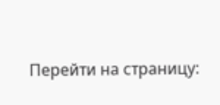Перейти на страницу: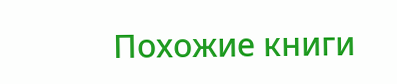Похожие книги